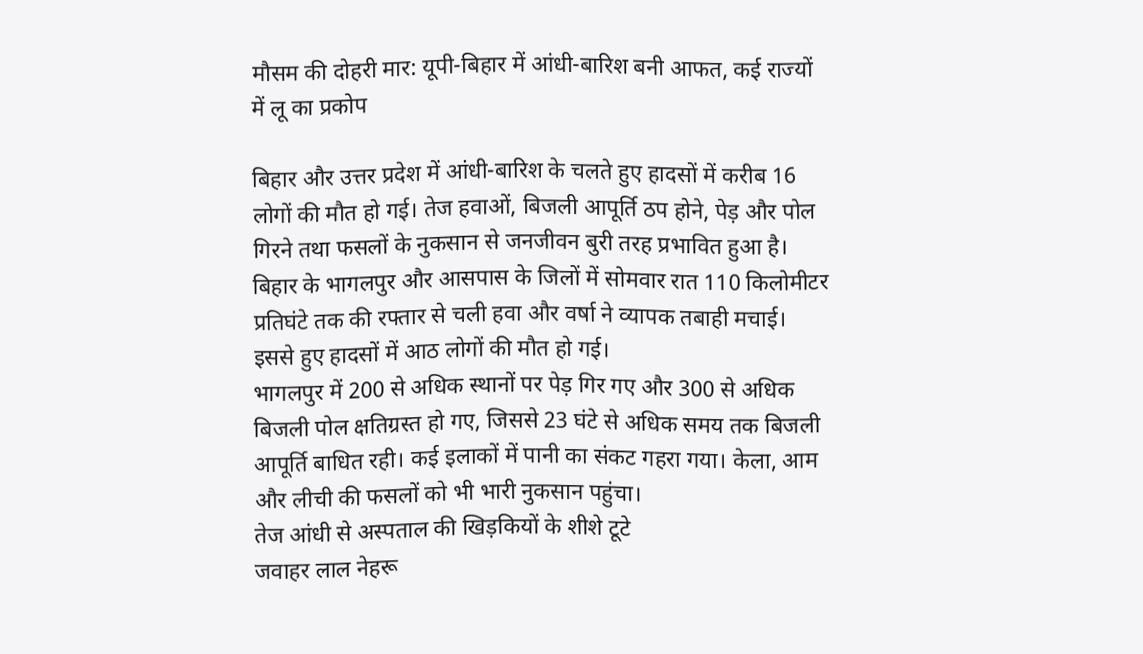मौसम की दोहरी मार: यूपी-बिहार में आंधी-बारिश बनी आफत, कई राज्यों में लू का प्रकोप

बिहार और उत्तर प्रदेश में आंधी-बारिश के चलते हुए हादसों में करीब 16 लोगों की मौत हो गई। तेज हवाओं, बिजली आपूर्ति ठप होने, पेड़ और पोल गिरने तथा फसलों के नुकसान से जनजीवन बुरी तरह प्रभावित हुआ है।
बिहार के भागलपुर और आसपास के जिलों में सोमवार रात 110 किलोमीटर प्रतिघंटे तक की रफ्तार से चली हवा और वर्षा ने व्यापक तबाही मचाई। इससे हुए हादसों में आठ लोगों की मौत हो गई।
भागलपुर में 200 से अधिक स्थानों पर पेड़ गिर गए और 300 से अधिक बिजली पोल क्षतिग्रस्त हो गए, जिससे 23 घंटे से अधिक समय तक बिजली आपूर्ति बाधित रही। कई इलाकों में पानी का संकट गहरा गया। केला, आम और लीची की फसलों को भी भारी नुकसान पहुंचा।
तेज आंधी से अस्पताल की खिड़कियों के शीशे टूटे
जवाहर लाल नेहरू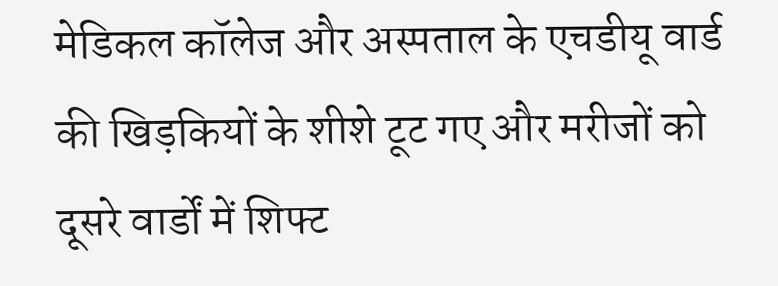मेडिकल कॉलेज और अस्पताल के एचडीयू वार्ड की खिड़कियों के शीशे टूट गए और मरीजों को दूसरे वार्डों में शिफ्ट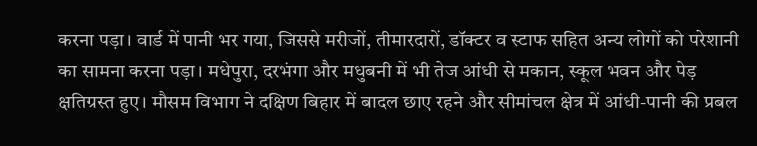करना पड़ा। वार्ड में पानी भर गया, जिससे मरीजों, तीमारदारों, डॉक्टर व स्टाफ सहित अन्य लोगों को परेशानी का सामना करना पड़ा। मधेपुरा, दरभंगा और मधुबनी में भी तेज आंधी से मकान, स्कूल भवन और पेड़ क्षतिग्रस्त हुए। मौसम विभाग ने दक्षिण बिहार में बादल छाए रहने और सीमांचल क्षेत्र में आंधी-पानी की प्रबल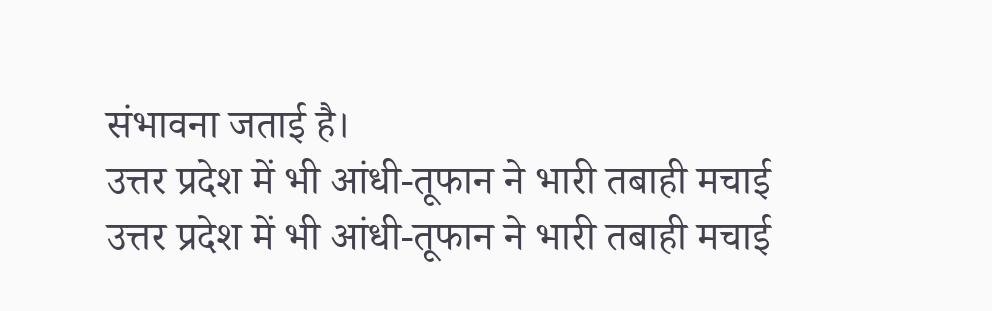संभावना जताई है।
उत्तर प्रदेश में भी आंधी-तूफान ने भारी तबाही मचाई
उत्तर प्रदेश में भी आंधी-तूफान ने भारी तबाही मचाई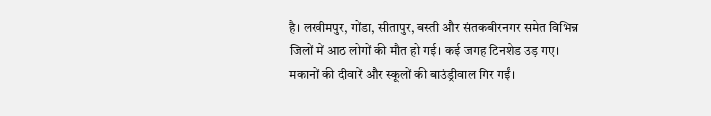है। लखीमपुर, गोंडा, सीतापुर, बस्ती और संतकबीरनगर समेत विभिन्न जिलों में आठ लोगों की मौत हो गई। कई जगह टिनशेड उड़ गए। मकानों की दीवारें और स्कूलों की बाउंड्रीवाल गिर गईं।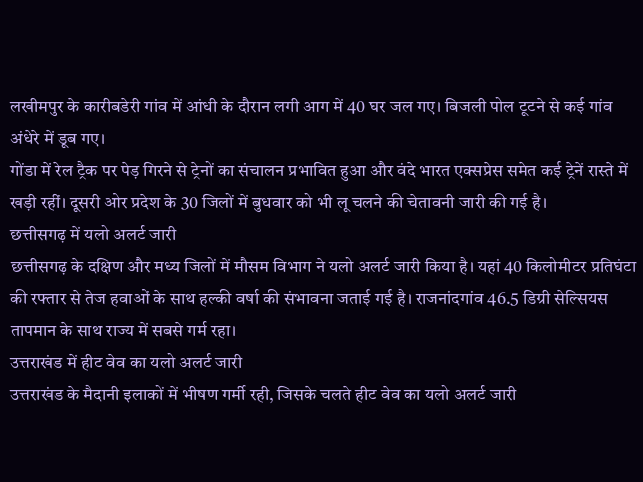लखीमपुर के कारीबडेरी गांव में आंधी के दौरान लगी आग में 40 घर जल गए। बिजली पोल टूटने से कई गांव अंधेरे में डूब गए।
गोंडा में रेल ट्रैक पर पेड़ गिरने से ट्रेनों का संचालन प्रभावित हुआ और वंदे भारत एक्सप्रेस समेत कई ट्रेनें रास्ते में खड़ी रहीं। दूसरी ओर प्रदेश के 30 जिलों में बुधवार को भी लू चलने की चेतावनी जारी की गई है।
छत्तीसगढ़ में यलो अलर्ट जारी
छत्तीसगढ़ के दक्षिण और मध्य जिलों में मौसम विभाग ने यलो अलर्ट जारी किया है। यहां 40 किलोमीटर प्रतिघंटा की रफ्तार से तेज हवाओं के साथ हल्की वर्षा की संभावना जताई गई है। राजनांदगांव 46.5 डिग्री सेल्सियस तापमान के साथ राज्य में सबसे गर्म रहा।
उत्तराखंड में हीट वेव का यलो अलर्ट जारी
उत्तराखंड के मैदानी इलाकों में भीषण गर्मी रही, जिसके चलते हीट वेव का यलो अलर्ट जारी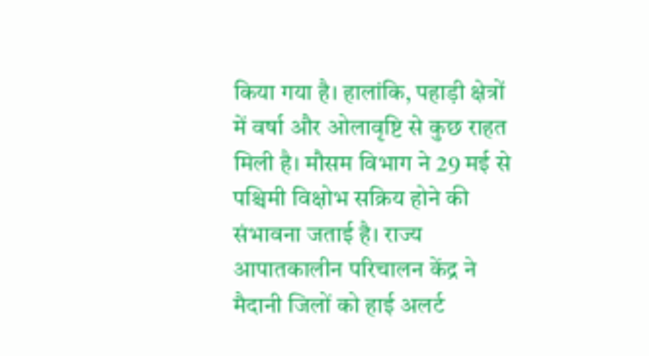किया गया है। हालांकि, पहाड़ी क्षेत्रों में वर्षा और ओलावृष्टि से कुछ राहत मिली है। मौसम विभाग ने 29 मई से पश्चिमी विक्षोभ सक्रिय होने की संभावना जताई है। राज्य आपातकालीन परिचालन केंद्र ने मैदानी जिलों को हाई अलर्ट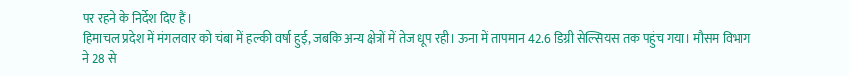पर रहने के निर्देश दिए हैं।
हिमाचल प्रदेश में मंगलवार को चंबा में हल्की वर्षा हुई, जबकि अन्य क्षेत्रों में तेज धूप रही। ऊना में तापमान 42.6 डिग्री सेल्सियस तक पहुंच गया। मौसम विभाग ने 28 से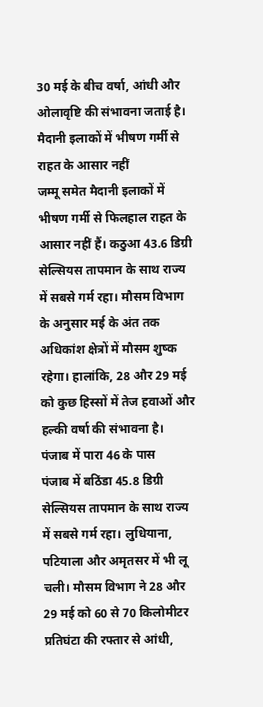30 मई के बीच वर्षा, आंधी और ओलावृष्टि की संभावना जताई है।
मैदानी इलाकों में भीषण गर्मी से राहत के आसार नहीं
जम्मू समेत मैदानी इलाकों में भीषण गर्मी से फिलहाल राहत के आसार नहीं हैं। कठुआ 43.6 डिग्री सेल्सियस तापमान के साथ राज्य में सबसे गर्म रहा। मौसम विभाग के अनुसार मई के अंत तक अधिकांश क्षेत्रों में मौसम शुष्क रहेगा। हालांकि, 28 और 29 मई को कुछ हिस्सों में तेज हवाओं और हल्की वर्षा की संभावना है।
पंजाब में पारा 46 के पास
पंजाब में बठिंडा 45.8 डिग्री सेल्सियस तापमान के साथ राज्य में सबसे गर्म रहा। लुधियाना, पटियाला और अमृतसर में भी लू चली। मौसम विभाग ने 28 और 29 मई को 60 से 70 किलोमीटर प्रतिघंटा की रफ्तार से आंधी,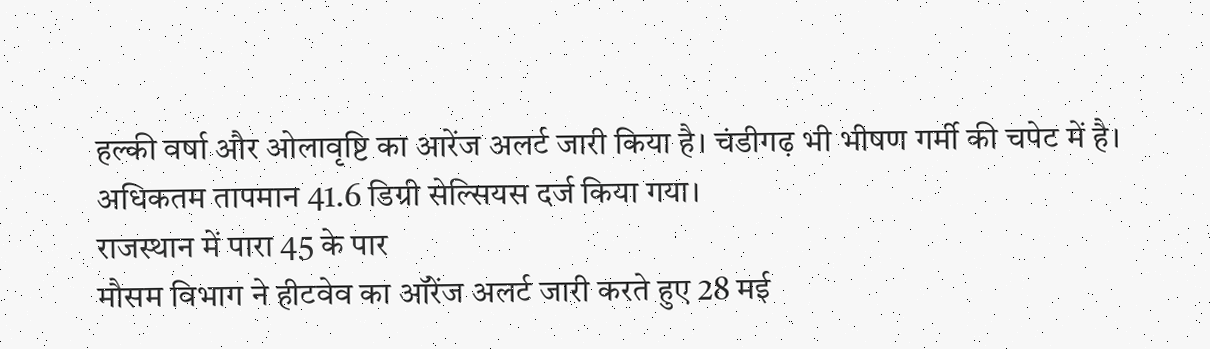हल्की वर्षा और ओलावृष्टि का आरेंज अलर्ट जारी किया है। चंडीगढ़ भी भीषण गर्मी की चपेट में है। अधिकतम तापमान 41.6 डिग्री सेल्सियस दर्ज किया गया।
राजस्थान में पारा 45 के पार
मौसम विभाग ने हीटवेव का ऑरेंज अलर्ट जारी करते हुए 28 मई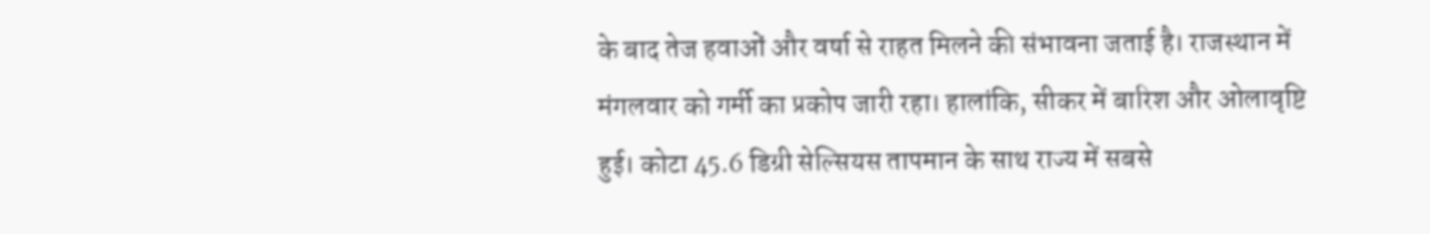के बाद तेज हवाओं और वर्षा से राहत मिलने की संभावना जताई है। राजस्थान में मंगलवार को गर्मी का प्रकोप जारी रहा। हालांकि, सीकर में बारिश और ओलावृष्टि हुई। कोटा 45.6 डिग्री सेल्सियस तापमान के साथ राज्य में सबसे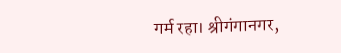गर्म रहा। श्रीगंगानगर,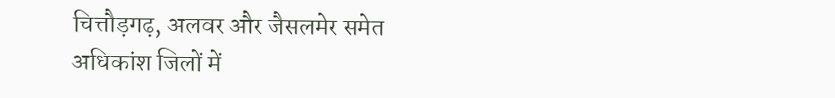चित्तौड़गढ़, अलवर और जैसलमेर समेत अधिकांश जिलों में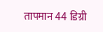तापमान 44 डिग्री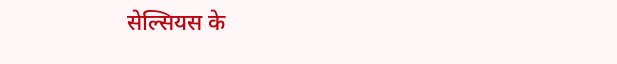सेल्सियस के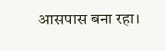आसपास बना रहा।